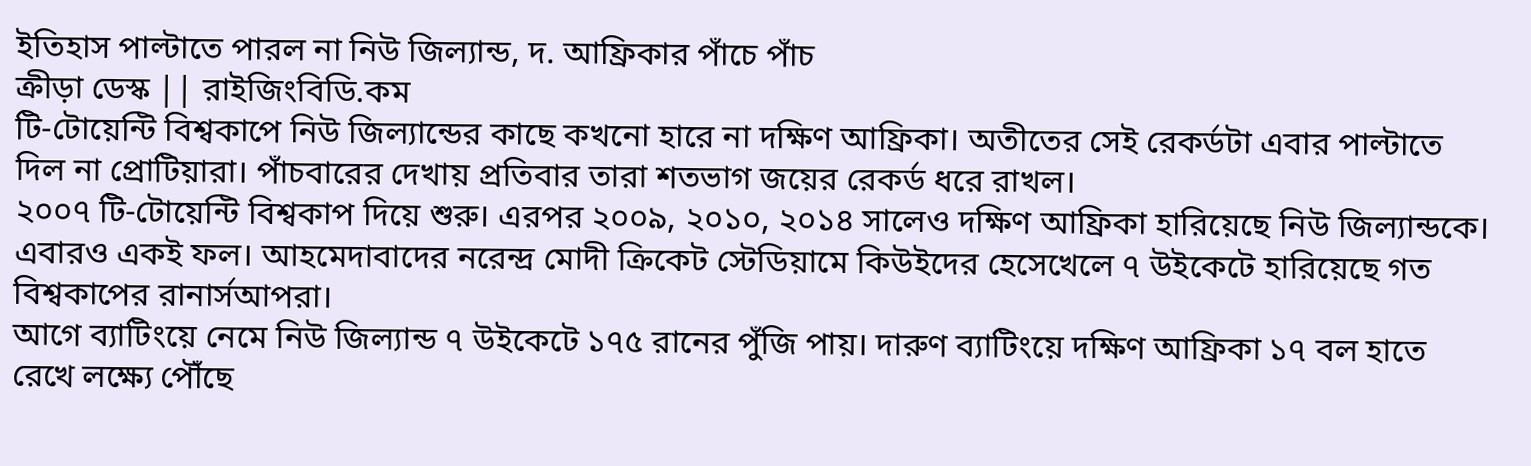ইতিহাস পাল্টাতে পারল না নিউ জিল্যান্ড, দ. আফ্রিকার পাঁচে পাঁচ
ক্রীড়া ডেস্ক || রাইজিংবিডি.কম
টি-টোয়েন্টি বিশ্বকাপে নিউ জিল্যান্ডের কাছে কখনো হারে না দক্ষিণ আফ্রিকা। অতীতের সেই রেকর্ডটা এবার পাল্টাতে দিল না প্রোটিয়ারা। পাঁচবারের দেখায় প্রতিবার তারা শতভাগ জয়ের রেকর্ড ধরে রাখল।
২০০৭ টি-টোয়েন্টি বিশ্বকাপ দিয়ে শুরু। এরপর ২০০৯, ২০১০, ২০১৪ সালেও দক্ষিণ আফ্রিকা হারিয়েছে নিউ জিল্যান্ডকে। এবারও একই ফল। আহমেদাবাদের নরেন্দ্র মোদী ক্রিকেট স্টেডিয়ামে কিউইদের হেসেখেলে ৭ উইকেটে হারিয়েছে গত বিশ্বকাপের রানার্সআপরা।
আগে ব্যাটিংয়ে নেমে নিউ জিল্যান্ড ৭ উইকেটে ১৭৫ রানের পুঁজি পায়। দারুণ ব্যাটিংয়ে দক্ষিণ আফ্রিকা ১৭ বল হাতে রেখে লক্ষ্যে পৌঁছে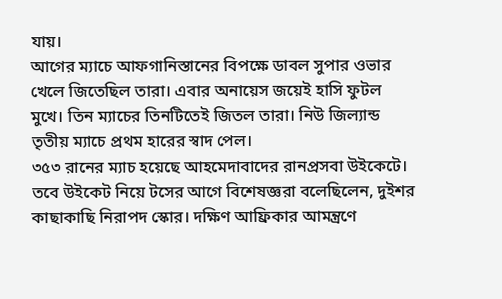যায়।
আগের ম্যাচে আফগানিস্তানের বিপক্ষে ডাবল সুপার ওভার খেলে জিতেছিল তারা। এবার অনায়েস জয়েই হাসি ফুটল মুখে। তিন ম্যাচের তিনটিতেই জিতল তারা। নিউ জিল্যান্ড তৃতীয় ম্যাচে প্রথম হারের স্বাদ পেল।
৩৫৩ রানের ম্যাচ হয়েছে আহমেদাবাদের রানপ্রসবা উইকেটে। তবে উইকেট নিয়ে টসের আগে বিশেষজ্ঞরা বলেছিলেন, দুইশর কাছাকাছি নিরাপদ স্কোর। দক্ষিণ আফ্রিকার আমন্ত্রণে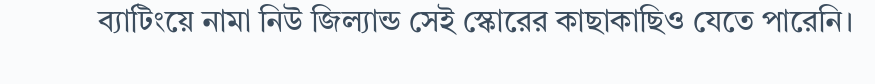ব্যাটিংয়ে নামা নিউ জিল্যান্ড সেই স্কোরের কাছাকাছিও যেতে পারেনি।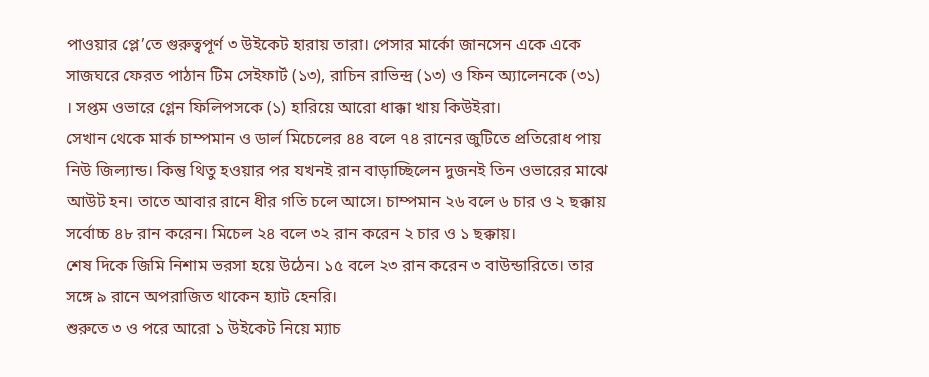পাওয়ার প্লে’তে গুরুত্বপূর্ণ ৩ উইকেট হারায় তারা। পেসার মার্কো জানসেন একে একে সাজঘরে ফেরত পাঠান টিম সেইফার্ট (১৩), রাচিন রাভিন্দ্র (১৩) ও ফিন অ্যালেনকে (৩১) । সপ্তম ওভারে গ্লেন ফিলিপসকে (১) হারিয়ে আরো ধাক্কা খায় কিউইরা।
সেখান থেকে মার্ক চাম্পমান ও ডার্ল মিচেলের ৪৪ বলে ৭৪ রানের জুটিতে প্রতিরোধ পায় নিউ জিল্যান্ড। কিন্তু থিতু হওয়ার পর যখনই রান বাড়াচ্ছিলেন দুজনই তিন ওভারের মাঝে আউট হন। তাতে আবার রানে ধীর গতি চলে আসে। চাম্পমান ২৬ বলে ৬ চার ও ২ ছক্কায় সর্বোচ্চ ৪৮ রান করেন। মিচেল ২৪ বলে ৩২ রান করেন ২ চার ও ১ ছক্কায়।
শেষ দিকে জিমি নিশাম ভরসা হয়ে উঠেন। ১৫ বলে ২৩ রান করেন ৩ বাউন্ডারিতে। তার সঙ্গে ৯ রানে অপরাজিত থাকেন হ্যাট হেনরি।
শুরুতে ৩ ও পরে আরো ১ উইকেট নিয়ে ম্যাচ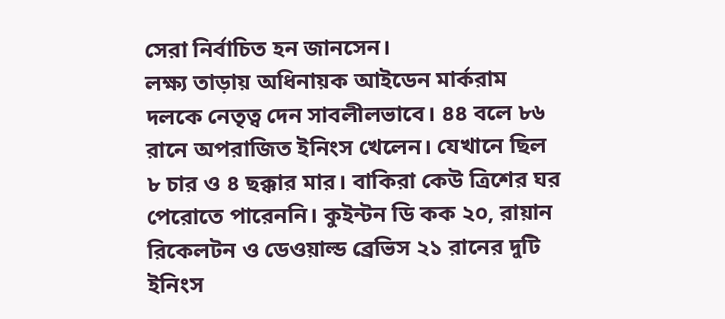সেরা নির্বাচিত হন জানসেন।
লক্ষ্য তাড়ায় অধিনায়ক আইডেন মার্করাম দলকে নেতৃত্ব দেন সাবলীলভাবে। ৪৪ বলে ৮৬ রানে অপরাজিত ইনিংস খেলেন। যেখানে ছিল ৮ চার ও ৪ ছক্কার মার। বাকিরা কেউ ত্রিশের ঘর পেরোতে পারেননি। কুইন্টন ডি কক ২০, রায়ান রিকেলটন ও ডেওয়াল্ড ব্রেভিস ২১ রানের দুটি ইনিংস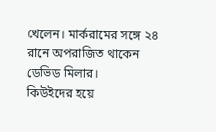খেলেন। মার্করামের সঙ্গে ২৪ রানে অপরাজিত থাকেন ডেভিড মিলার।
কিউইদের হয়ে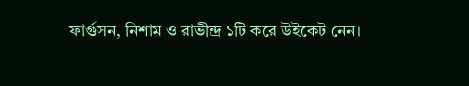ফার্গুসন, নিশাম ও রাভীন্দ্র ১টি করে উইকেট নেন।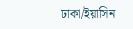ঢাকা/ইয়াসিন